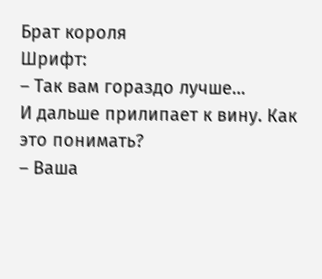Брат короля
Шрифт:
– Так вам гораздо лучше…
И дальше прилипает к вину. Как это понимать?
– Ваша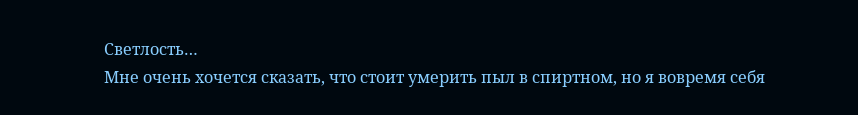Светлость…
Мне очень хочется сказать, что стоит умерить пыл в спиртном, но я вовремя себя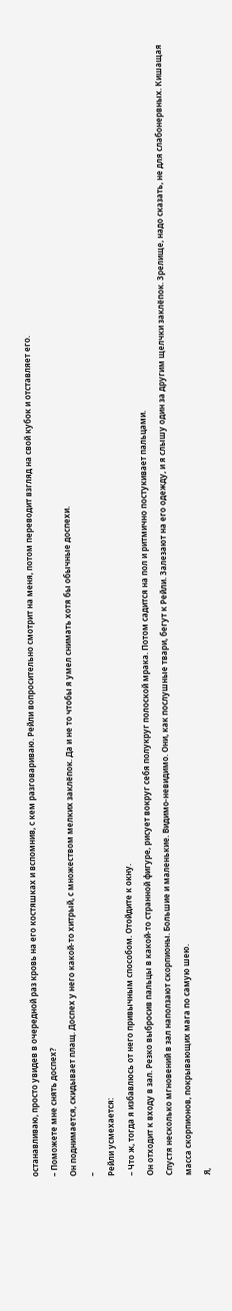останавливаю, просто увидев в очередной раз кровь на его костяшках и вспомнив, с кем разговариваю. Рейли вопросительно смотрит на меня, потом переводит взгляд на свой кубок и отставляет его.
– Поможете мне снять доспех?
Он поднимается, скидывает плащ. Доспех у него какой-то хитрый, с множеством мелких заклёпок. Да и не то чтобы я умел снимать хотя бы обычные доспехи.
–
Рейли усмехается:
– Что ж, тогда я избавлюсь от него привычным способом. Отойдите к окну.
Он отходит к входу в зал. Резко выбросив пальцы в какой-то странной фигуре, рисует вокруг себя полукруг полоской мрака. Потом садится на пол и ритмично постукивает пальцами.
Спустя несколько мгновений в зал наползают скорпионы. Большие и маленькие. Видимо-невидимо. Они, как послушные твари, бегут к Рейли. Залезают на его одежду, и я слышу один за другим щелчки заклёпок. Зрелище, надо сказать, не для слабонервных. Кишащая масса скорпионов, покрывающих мага по самую шею.
Я,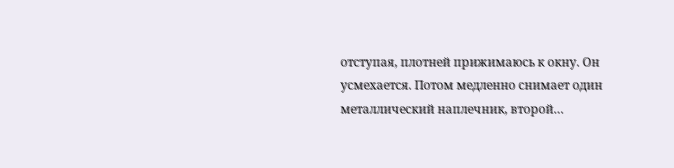отступая, плотней прижимаюсь к окну. Он усмехается. Потом медленно снимает один металлический наплечник, второй…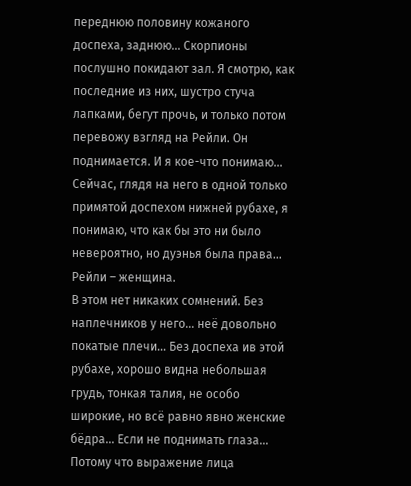переднюю половину кожаного доспеха, заднюю… Скорпионы послушно покидают зал. Я смотрю, как последние из них, шустро стуча лапками, бегут прочь, и только потом перевожу взгляд на Рейли. Он поднимается. И я кое-что понимаю… Сейчас, глядя на него в одной только примятой доспехом нижней рубахе, я понимаю, что как бы это ни было невероятно, но дуэнья была права… Рейли – женщина.
В этом нет никаких сомнений. Без наплечников у него… неё довольно покатые плечи… Без доспеха ив этой рубахе, хорошо видна небольшая грудь, тонкая талия, не особо широкие, но всё равно явно женские бёдра… Если не поднимать глаза… Потому что выражение лица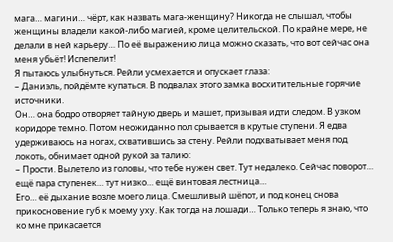мага… магини… чёрт, как назвать мага-женщину? Никогда не слышал, чтобы женщины владели какой-либо магией, кроме целительской. По крайне мере, не делали в ней карьеру… По её выражению лица можно сказать, что вот сейчас она меня убьёт! Испепелит!
Я пытаюсь улыбнуться. Рейли усмехается и опускает глаза:
– Даниэль, пойдёмте купаться. В подвалах этого замка восхитительные горячие источники.
Он… она бодро отворяет тайную дверь и машет, призывая идти следом. В узком коридоре темно. Потом неожиданно пол срывается в крутые ступени. Я едва удерживаюсь на ногах, схватившись за стену. Рейли подхватывает меня под локоть, обнимает одной рукой за талию:
– Прости. Вылетело из головы, что тебе нужен свет. Тут недалеко. Сейчас поворот… ещё пара ступенек… тут низко… ещё винтовая лестница…
Его… её дыхание возле моего лица. Смешливый шёпот, и под конец снова прикосновение губ к моему уху. Как тогда на лошади… Только теперь я знаю, что ко мне прикасается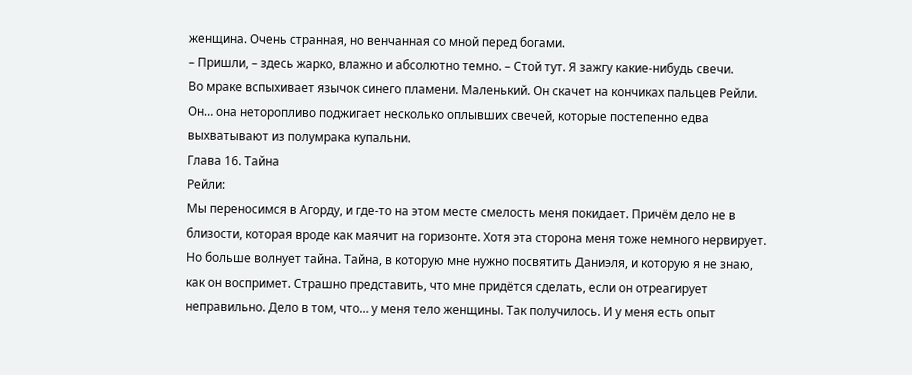женщина. Очень странная, но венчанная со мной перед богами.
– Пришли, – здесь жарко, влажно и абсолютно темно. – Стой тут. Я зажгу какие-нибудь свечи.
Во мраке вспыхивает язычок синего пламени. Маленький. Он скачет на кончиках пальцев Рейли. Он… она неторопливо поджигает несколько оплывших свечей, которые постепенно едва выхватывают из полумрака купальни.
Глава 16. Тайна
Рейли:
Мы переносимся в Агорду, и где-то на этом месте смелость меня покидает. Причём дело не в близости, которая вроде как маячит на горизонте. Хотя эта сторона меня тоже немного нервирует. Но больше волнует тайна. Тайна, в которую мне нужно посвятить Даниэля, и которую я не знаю, как он воспримет. Страшно представить, что мне придётся сделать, если он отреагирует неправильно. Дело в том, что… у меня тело женщины. Так получилось. И у меня есть опыт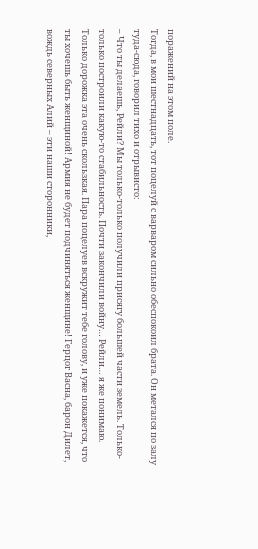поражений на этом поле.
Тогда, в мои шестнадцать, тот поцелуй с варваром сильно обеспокоил брата. Он метался по залу туда-сюда, говорил тихо и отрывисто:
– Что ты делаешь, Рейли? Мы только-только получили присягу большей части земель. Только-только построили какую-то стабильность. Почти закончили войну… Рейли… я же понимаю. Только дорожка эта очень скользкая. Пара поцелуев вскружит тебе голову, и уже покажется, что ты хочешь быть женщиной! Армия не будет подчиняться женщине! Герцог Васна, барон Дилет, вождь северных Алий – эти наши сторонники,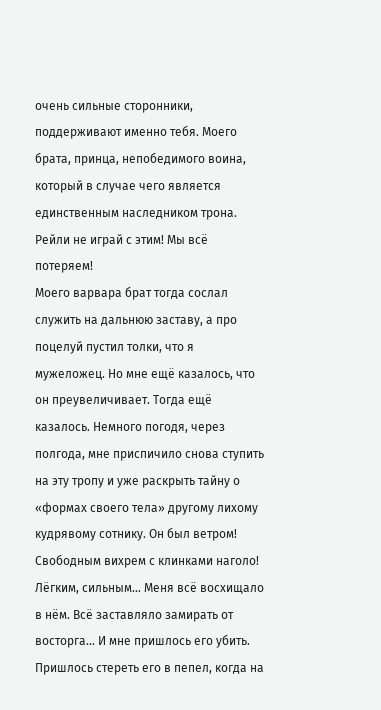очень сильные сторонники, поддерживают именно тебя. Моего брата, принца, непобедимого воина, который в случае чего является единственным наследником трона. Рейли не играй с этим! Мы всё потеряем!
Моего варвара брат тогда сослал служить на дальнюю заставу, а про поцелуй пустил толки, что я мужеложец. Но мне ещё казалось, что он преувеличивает. Тогда ещё казалось. Немного погодя, через полгода, мне приспичило снова ступить на эту тропу и уже раскрыть тайну о «формах своего тела» другому лихому кудрявому сотнику. Он был ветром! Свободным вихрем с клинками наголо! Лёгким, сильным… Меня всё восхищало в нём. Всё заставляло замирать от восторга… И мне пришлось его убить. Пришлось стереть его в пепел, когда на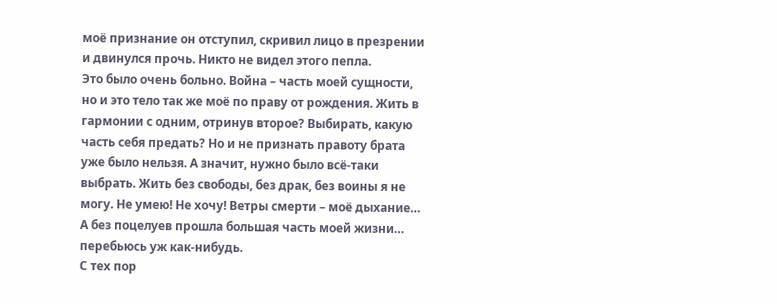моё признание он отступил, скривил лицо в презрении и двинулся прочь. Никто не видел этого пепла.
Это было очень больно. Война – часть моей сущности, но и это тело так же моё по праву от рождения. Жить в гармонии с одним, отринув второе? Выбирать, какую часть себя предать? Но и не признать правоту брата уже было нельзя. А значит, нужно было всё-таки выбрать. Жить без свободы, без драк, без воины я не могу. Не умею! Не хочу! Ветры смерти – моё дыхание… А без поцелуев прошла большая часть моей жизни… перебьюсь уж как-нибудь.
С тех пор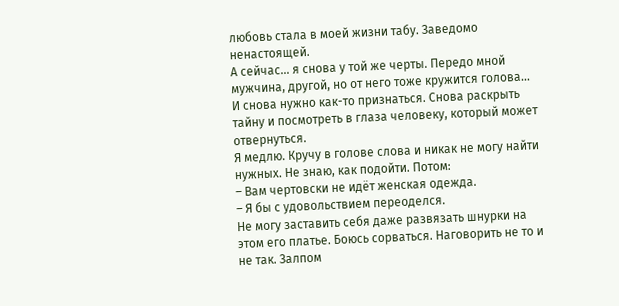любовь стала в моей жизни табу. Заведомо ненастоящей.
А сейчас… я снова у той же черты. Передо мной мужчина, другой, но от него тоже кружится голова… И снова нужно как-то признаться. Снова раскрыть тайну и посмотреть в глаза человеку, который может отвернуться.
Я медлю. Кручу в голове слова и никак не могу найти нужных. Не знаю, как подойти. Потом:
– Вам чертовски не идёт женская одежда.
– Я бы с удовольствием переоделся.
Не могу заставить себя даже развязать шнурки на этом его платье. Боюсь сорваться. Наговорить не то и не так. Залпом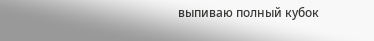выпиваю полный кубок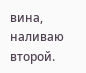вина, наливаю второй.